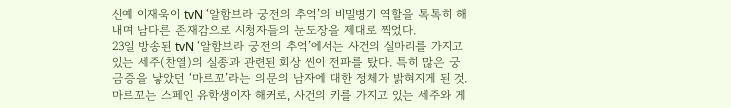신예 이재욱이 tvN ‘알함브라 궁전의 추억’의 비밀병기 역할을 톡톡히 해내며 남다른 존재감으로 시청자들의 눈도장을 제대로 찍었다.
23일 방송된 tvN ‘알함브라 궁전의 추억’에서는 사건의 실마리를 가지고 있는 세주(찬열)의 실종과 관련된 회상 씬이 전파를 탔다. 특히 많은 궁금증을 낳았던 ‘마르꼬’라는 의문의 남자에 대한 정체가 밝혀지게 된 것.
마르꼬는 스페인 유학생이자 해커로, 사건의 키를 가지고 있는 세주와 게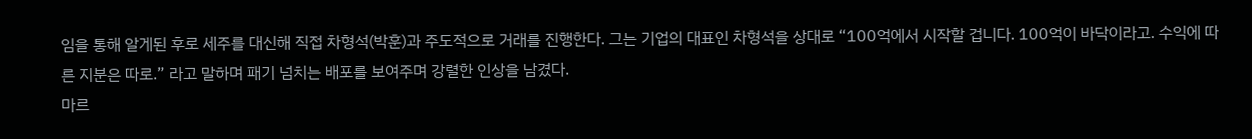임을 통해 알게된 후로 세주를 대신해 직접 차형석(박훈)과 주도적으로 거래를 진행한다. 그는 기업의 대표인 차형석을 상대로 “100억에서 시작할 겁니다. 100억이 바닥이라고. 수익에 따른 지분은 따로.” 라고 말하며 패기 넘치는 배포를 보여주며 강렬한 인상을 남겼다.
마르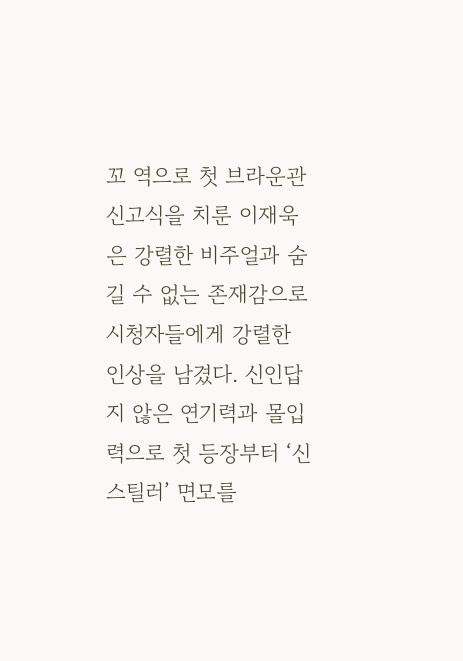꼬 역으로 첫 브라운관 신고식을 치룬 이재욱은 강렬한 비주얼과 숨길 수 없는 존재감으로 시청자들에게 강렬한 인상을 남겼다. 신인답지 않은 연기력과 몰입력으로 첫 등장부터 ‘신스틸러’ 면모를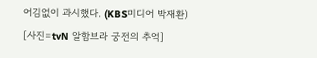어김없이 과시했다. (KBS미디어 박재환)
[사진=tvN 알함브라 궁전의 추억]